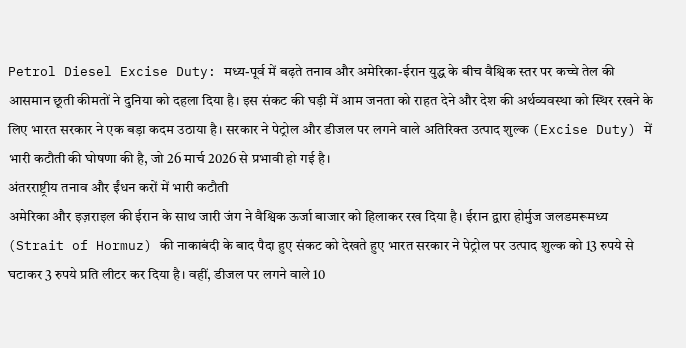Petrol Diesel Excise Duty: मध्य-पूर्व में बढ़ते तनाव और अमेरिका-ईरान युद्ध के बीच वैश्विक स्तर पर कच्चे तेल की आसमान छूती कीमतों ने दुनिया को दहला दिया है। इस संकट की घड़ी में आम जनता को राहत देने और देश की अर्थव्यवस्था को स्थिर रखने के लिए भारत सरकार ने एक बड़ा कदम उठाया है। सरकार ने पेट्रोल और डीजल पर लगने वाले अतिरिक्त उत्पाद शुल्क (Excise Duty) में भारी कटौती की घोषणा की है, जो 26 मार्च 2026 से प्रभावी हो गई है।
अंतरराष्ट्रीय तनाव और ईंधन करों में भारी कटौती
अमेरिका और इज़राइल की ईरान के साथ जारी जंग ने वैश्विक ऊर्जा बाजार को हिलाकर रख दिया है। ईरान द्वारा होर्मुज जलडमरूमध्य (Strait of Hormuz) की नाकाबंदी के बाद पैदा हुए संकट को देखते हुए भारत सरकार ने पेट्रोल पर उत्पाद शुल्क को 13 रुपये से घटाकर 3 रुपये प्रति लीटर कर दिया है। वहीं, डीजल पर लगने वाले 10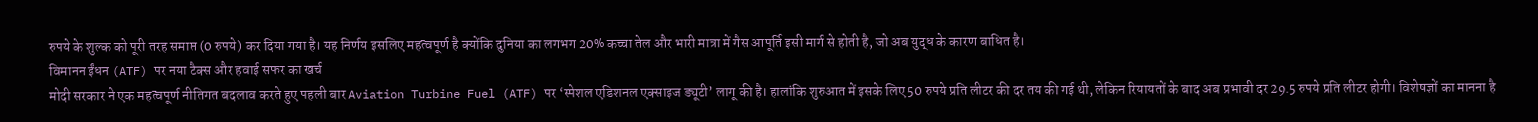रुपये के शुल्क को पूरी तरह समाप्त (0 रुपये) कर दिया गया है। यह निर्णय इसलिए महत्वपूर्ण है क्योंकि दुनिया का लगभग 20% कच्चा तेल और भारी मात्रा में गैस आपूर्ति इसी मार्ग से होती है, जो अब युद्ध के कारण बाधित है।
विमानन ईंधन (ATF) पर नया टैक्स और हवाई सफर का खर्च
मोदी सरकार ने एक महत्वपूर्ण नीतिगत बदलाव करते हुए पहली बार Aviation Turbine Fuel (ATF) पर ‘स्पेशल एडिशनल एक्साइज ड्यूटी’ लागू की है। हालांकि शुरुआत में इसके लिए 50 रुपये प्रति लीटर की दर तय की गई थी, लेकिन रियायतों के बाद अब प्रभावी दर 29.5 रुपये प्रति लीटर होगी। विशेषज्ञों का मानना है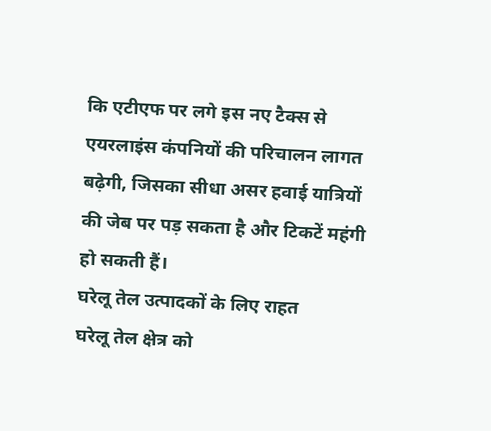कि एटीएफ पर लगे इस नए टैक्स से एयरलाइंस कंपनियों की परिचालन लागत बढ़ेगी, जिसका सीधा असर हवाई यात्रियों की जेब पर पड़ सकता है और टिकटें महंगी हो सकती हैं।
घरेलू तेल उत्पादकों के लिए राहत
घरेलू तेल क्षेत्र को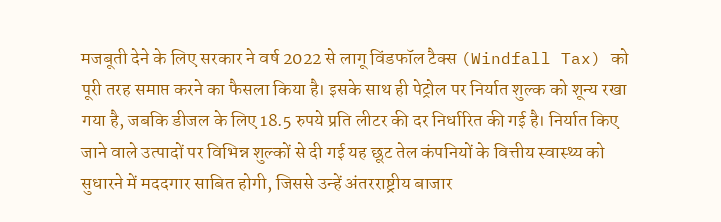मजबूती देने के लिए सरकार ने वर्ष 2022 से लागू विंडफॉल टैक्स (Windfall Tax) को पूरी तरह समाप्त करने का फैसला किया है। इसके साथ ही पेट्रोल पर निर्यात शुल्क को शून्य रखा गया है, जबकि डीजल के लिए 18.5 रुपये प्रति लीटर की दर निर्धारित की गई है। निर्यात किए जाने वाले उत्पादों पर विभिन्न शुल्कों से दी गई यह छूट तेल कंपनियों के वित्तीय स्वास्थ्य को सुधारने में मददगार साबित होगी, जिससे उन्हें अंतरराष्ट्रीय बाजार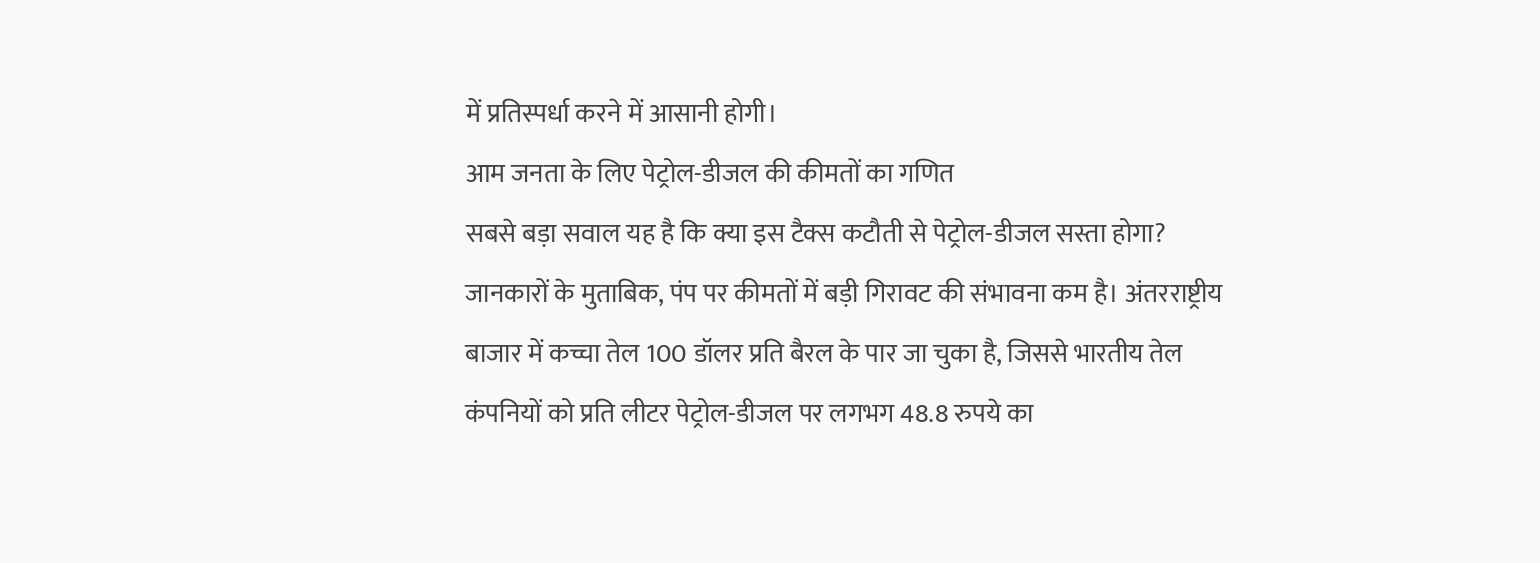में प्रतिस्पर्धा करने में आसानी होगी।
आम जनता के लिए पेट्रोल-डीजल की कीमतों का गणित
सबसे बड़ा सवाल यह है कि क्या इस टैक्स कटौती से पेट्रोल-डीजल सस्ता होगा? जानकारों के मुताबिक, पंप पर कीमतों में बड़ी गिरावट की संभावना कम है। अंतरराष्ट्रीय बाजार में कच्चा तेल 100 डॉलर प्रति बैरल के पार जा चुका है, जिससे भारतीय तेल कंपनियों को प्रति लीटर पेट्रोल-डीजल पर लगभग 48.8 रुपये का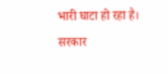भारी घाटा हो रहा है। सरकार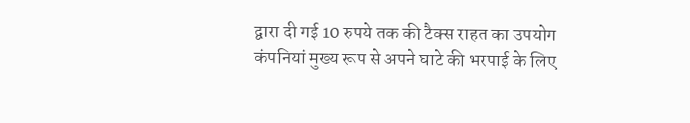द्वारा दी गई 10 रुपये तक की टैक्स राहत का उपयोग कंपनियां मुख्य रूप से अपने घाटे की भरपाई के लिए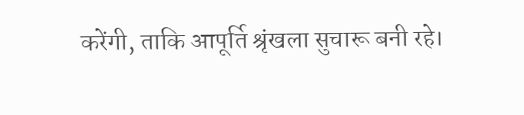करेंगी, ताकि आपूर्ति श्रृंखला सुचारू बनी रहे।